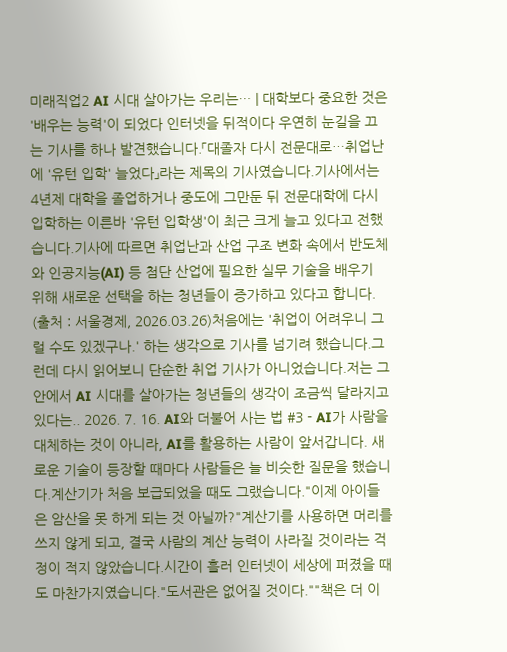미래직업2 AI 시대 살아가는 우리는… | 대학보다 중요한 것은 '배우는 능력'이 되었다 인터넷을 뒤적이다 우연히 눈길을 끄는 기사를 하나 발견했습니다.「대졸자 다시 전문대로…취업난에 '유턴 입학' 늘었다」라는 제목의 기사였습니다.기사에서는 4년제 대학을 졸업하거나 중도에 그만둔 뒤 전문대학에 다시 입학하는 이른바 '유턴 입학생'이 최근 크게 늘고 있다고 전했습니다.기사에 따르면 취업난과 산업 구조 변화 속에서 반도체와 인공지능(AI) 등 첨단 산업에 필요한 실무 기술을 배우기 위해 새로운 선택을 하는 청년들이 증가하고 있다고 합니다. (출처 : 서울경제, 2026.03.26)처음에는 '취업이 어려우니 그럴 수도 있겠구나.' 하는 생각으로 기사를 넘기려 했습니다.그런데 다시 읽어보니 단순한 취업 기사가 아니었습니다.저는 그 안에서 AI 시대를 살아가는 청년들의 생각이 조금씩 달라지고 있다는.. 2026. 7. 16. AI와 더불어 사는 법 #3 - AI가 사람을 대체하는 것이 아니라, AI를 활용하는 사람이 앞서갑니다. 새로운 기술이 등장할 때마다 사람들은 늘 비슷한 질문을 했습니다.계산기가 처음 보급되었을 때도 그랬습니다."이제 아이들은 암산을 못 하게 되는 것 아닐까?"계산기를 사용하면 머리를 쓰지 않게 되고, 결국 사람의 계산 능력이 사라질 것이라는 걱정이 적지 않았습니다.시간이 흘러 인터넷이 세상에 퍼졌을 때도 마찬가지였습니다."도서관은 없어질 것이다.""책은 더 이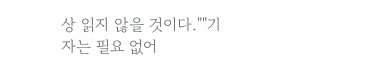상 읽지 않을 것이다.""기자는 필요 없어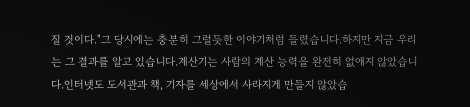질 것이다."그 당시에는 충분히 그럴듯한 이야기처럼 들렸습니다.하지만 지금 우리는 그 결과를 알고 있습니다.계산기는 사람의 계산 능력을 완전히 없애지 않았습니다.인터넷도 도서관과 책, 기자를 세상에서 사라지게 만들지 않았습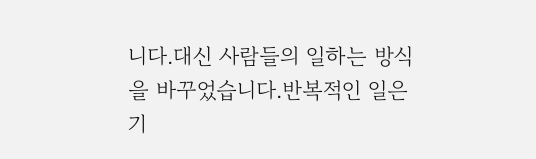니다.대신 사람들의 일하는 방식을 바꾸었습니다.반복적인 일은 기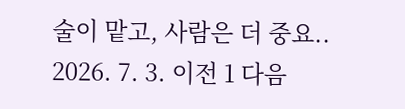술이 맡고, 사람은 더 중요.. 2026. 7. 3. 이전 1 다음